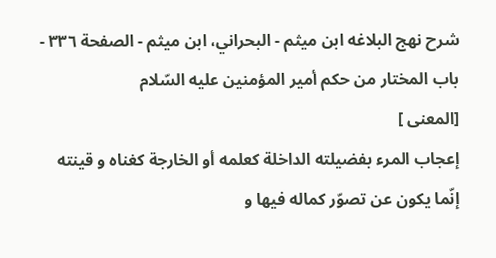شرح نهج البلاغه ابن ميثم - البحراني، ابن ميثم - الصفحة ٣٣٦ - باب المختار من حكم أمير المؤمنين عليه السّلام
[المعنى ]
إعجاب المرء بفضيلته الداخلة كعلمه أو الخارجة كغناه و قينته إنّما يكون عن تصوّر كماله فيها و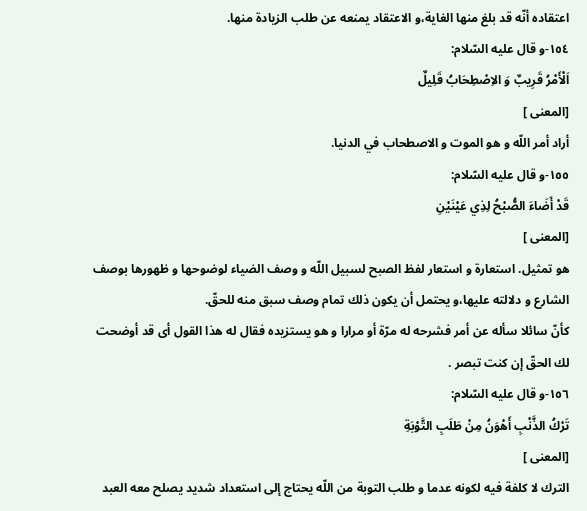اعتقاده أنّه قد بلغ منها الغاية،و الاعتقاد يمنعه عن طلب الزيادة منها.
١٥٤-و قال عليه السّلام:
اَلْأَمْرُ قَرِيبٌ وَ الاِصْطِحَابُ قَلِيلٌ
[المعنى ]
أراد أمر اللّه و هو الموت و الاصطحاب في الدنيا.
١٥٥-و قال عليه السّلام:
قَدْ أَضَاءَ الصُّبْحُ لِذِي عَيْنَيْنِ
[المعنى ]
هو تمثيل. استعارة و استعار لفظ الصبح لسبيل اللّه و وصف الضياء لوضوحها و ظهورها بوصف الشارع و دلالته عليها،و يحتمل أن يكون ذلك تمام وصف سبق منه للحقّ.
كأنّ سائلا سأله عن أمر فشرحه له مرّة أو مرارا و هو يستزيده فقال له هذا القول أى قد أوضحت لك الحقّ إن كنت تبصر .
١٥٦-و قال عليه السّلام:
تَرْكُ الذَّنْبِ أَهْوَنُ مِنْ طَلَبِ التَّوْبَةِ
[المعنى ]
الترك لا كلفة فيه لكونه عدما و طلب التوبة من اللّه يحتاج إلى استعداد شديد يصلح معه العبد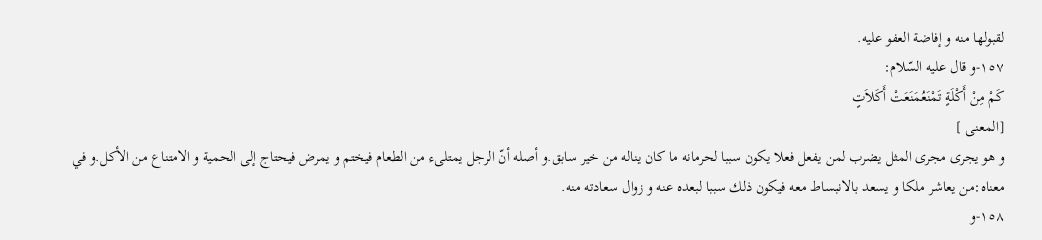لقبولها منه و إفاضة العفو عليه.
١٥٧-و قال عليه السّلام:
كَمْ مِنْ أَكْلَةٍ تَمْنَعُمَنَعَتْ أَكَلاَتٍ
[المعنى ]
و هو يجرى مجرى المثل يضرب لمن يفعل فعلا يكون سببا لحرمانه ما كان يناله من خير سابق.و أصله أنّ الرجل يمتلىء من الطعام فيختم و يمرض فيحتاج إلى الحمية و الامتناع من الأكل.و في معناه:من يعاشر ملكا و يسعد بالانبساط معه فيكون ذلك سببا لبعده عنه و زوال سعادته منه.
١٥٨-و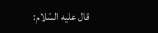قال عليه السّلام: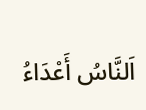اَلنَّاسُ أَعْدَاءُ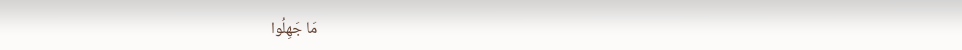مَا جَهِلُوا